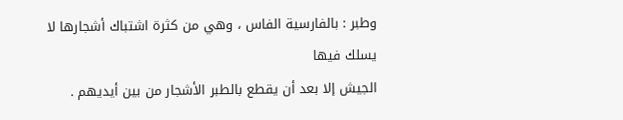وطبر : بالفارسية الفاس ، وهي من كثرة اشتباك أشجارها لا يسلك فيها
الجيش إلا بعد أن يقطع بالطبر الأشجار من بين أيديهم .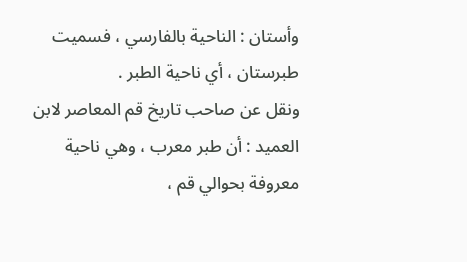وأستان : الناحية بالفارسي ، فسميت طبرستان ، أي ناحية الطبر .
ونقل عن صاحب تاريخ قم المعاصر لابن العميد : أن طبر معرب ، وهي ناحية
معروفة بحوالي قم ،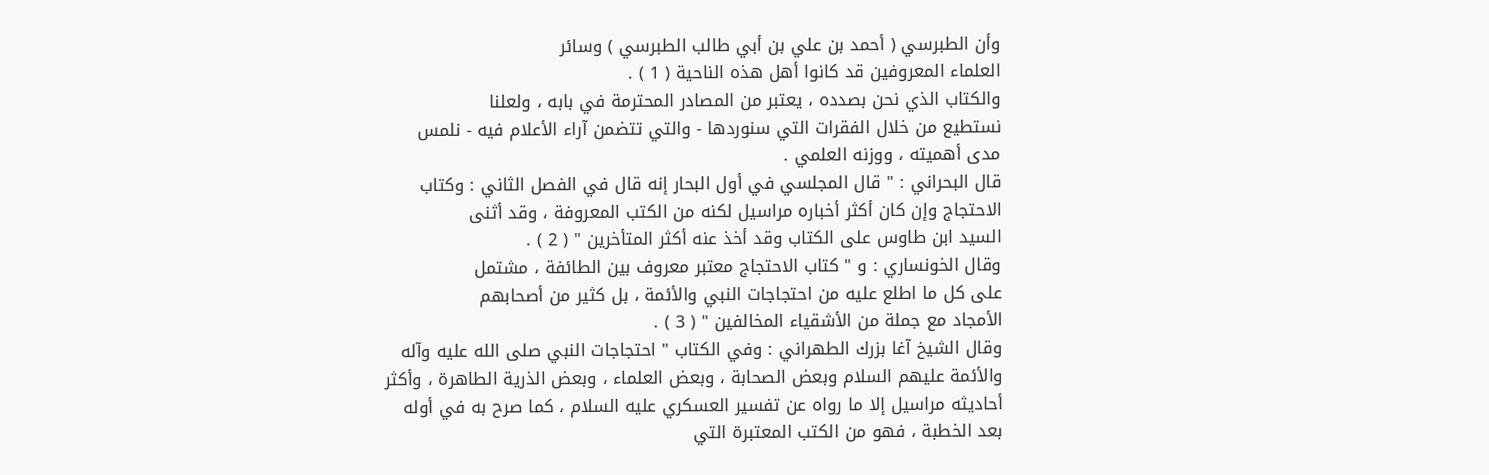وأن الطبرسي ( أحمد بن علي بن أبي طالب الطبرسي ) وسائر
العلماء المعروفين قد كانوا أهل هذه الناحية ( 1 ) .
والكتاب الذي نحن بصدده ، يعتبر من المصادر المحترمة في بابه ، ولعلنا
نستطيع من خلال الفقرات التي سنوردها - والتي تتضمن آراء الأعلام فيه - نلمس
مدى أهميته ، ووزنه العلمي .
قال البحراني : " قال المجلسي في أول البحار إنه قال في الفصل الثاني : وكتاب
الاحتجاج وإن كان أكثر أخباره مراسيل لكنه من الكتب المعروفة ، وقد أثنى
السيد ابن طاوس على الكتاب وقد أخذ عنه أكثر المتأخرين " ( 2 ) .
وقال الخونساري : و " كتاب الاحتجاج معتبر معروف بين الطائفة ، مشتمل
على كل ما اطلع عليه من احتجاجات النبي والأئمة ، بل كثير من أصحابهم
الأمجاد مع جملة من الأشقياء المخالفين " ( 3 ) .
وقال الشيخ آغا بزرك الطهراني : وفي الكتاب " احتجاجات النبي صلى الله عليه وآله
والأئمة عليهم السلام وبعض الصحابة ، وبعض العلماء ، وبعض الذرية الطاهرة ، وأكثر
أحاديثه مراسيل إلا ما رواه عن تفسير العسكري عليه السلام ، كما صرح به في أوله
بعد الخطبة ، فهو من الكتب المعتبرة التي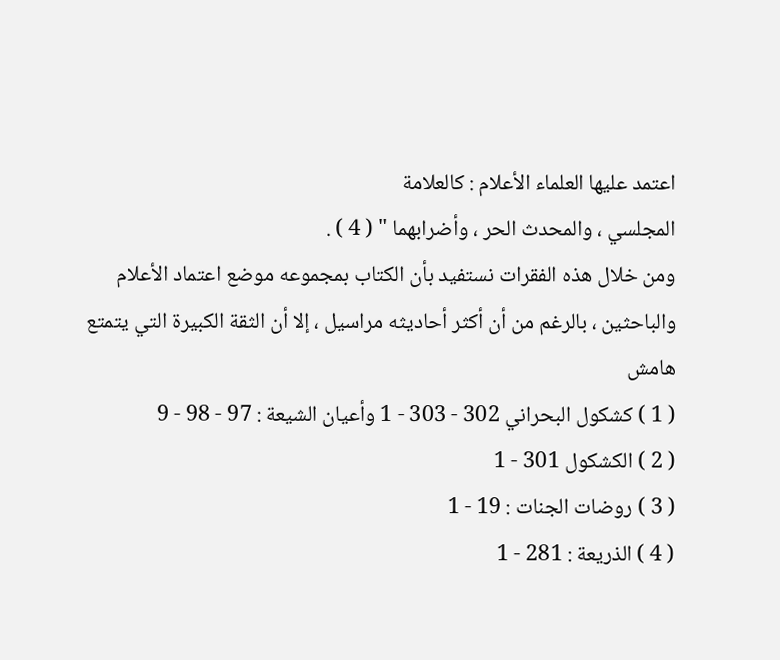اعتمد عليها العلماء الأعلام : كالعلامة
المجلسي ، والمحدث الحر ، وأضرابهما " ( 4 ) .
ومن خلال هذه الفقرات نستفيد بأن الكتاب بمجموعه موضع اعتماد الأعلام
والباحثين ، بالرغم من أن أكثر أحاديثه مراسيل ، إلا أن الثقة الكبيرة التي يتمتع
هامش
( 1 ) كشكول البحراني 302 - 303 - 1 وأعيان الشيعة : 97 - 98 - 9
( 2 ) الكشكول 301 - 1
( 3 ) روضات الجنات : 19 - 1
( 4 ) الذريعة : 281 - 1